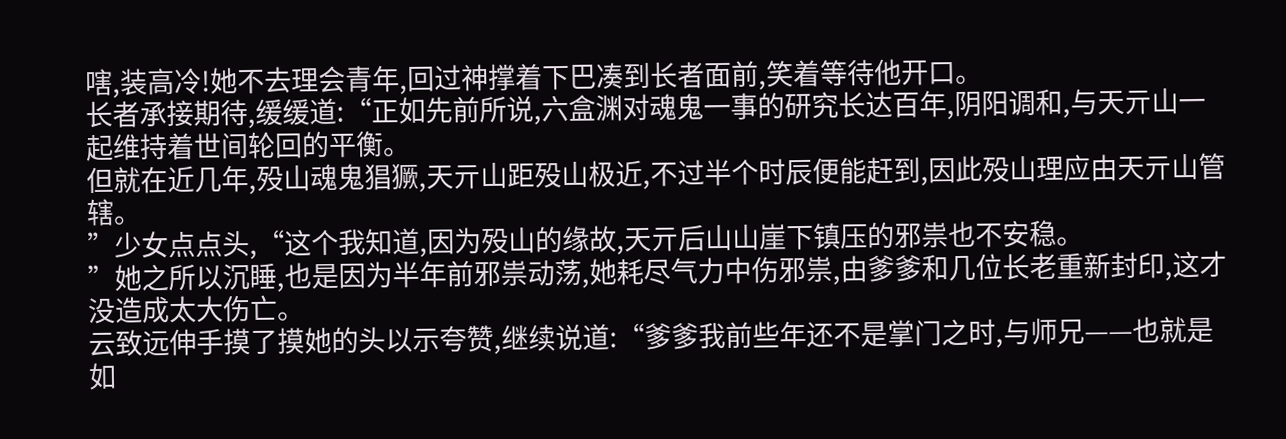嗐,装高冷!她不去理会青年,回过神撑着下巴凑到长者面前,笑着等待他开口。
长者承接期待,缓缓道:“正如先前所说,六盒渊对魂鬼一事的研究长达百年,阴阳调和,与天亓山一起维持着世间轮回的平衡。
但就在近几年,殁山魂鬼猖獗,天亓山距殁山极近,不过半个时辰便能赶到,因此殁山理应由天亓山管辖。
”少女点点头,“这个我知道,因为殁山的缘故,天亓后山山崖下镇压的邪祟也不安稳。
”她之所以沉睡,也是因为半年前邪祟动荡,她耗尽气力中伤邪祟,由爹爹和几位长老重新封印,这才没造成太大伤亡。
云致远伸手摸了摸她的头以示夸赞,继续说道:“爹爹我前些年还不是掌门之时,与师兄——也就是如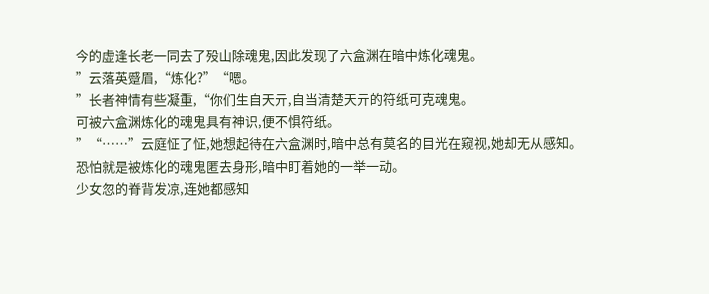今的虚逢长老一同去了殁山除魂鬼,因此发现了六盒渊在暗中炼化魂鬼。
”云落英蹙眉,“炼化?”“嗯。
”长者神情有些凝重,“你们生自天亓,自当清楚天亓的符纸可克魂鬼。
可被六盒渊炼化的魂鬼具有神识,便不惧符纸。
”“……”云庭怔了怔,她想起待在六盒渊时,暗中总有莫名的目光在窥视,她却无从感知。
恐怕就是被炼化的魂鬼匿去身形,暗中盯着她的一举一动。
少女忽的脊背发凉,连她都感知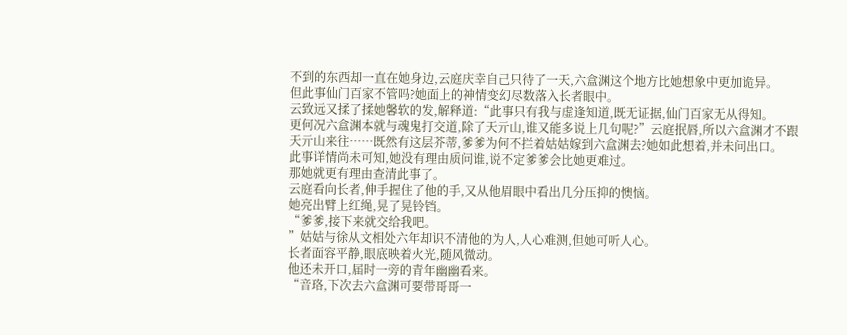不到的东西却一直在她身边,云庭庆幸自己只待了一天,六盒渊这个地方比她想象中更加诡异。
但此事仙门百家不管吗?她面上的神情变幻尽数落入长者眼中。
云致远又揉了揉她馨软的发,解释道:“此事只有我与虚逢知道,既无证据,仙门百家无从得知。
更何况六盒渊本就与魂鬼打交道,除了天亓山,谁又能多说上几句呢?”云庭抿唇,所以六盒渊才不跟天亓山来往……既然有这层芥蒂,爹爹为何不拦着姑姑嫁到六盒渊去?她如此想着,并未问出口。
此事详情尚未可知,她没有理由质问谁,说不定爹爹会比她更难过。
那她就更有理由查清此事了。
云庭看向长者,伸手握住了他的手,又从他眉眼中看出几分压抑的懊恼。
她亮出臂上红绳,晃了晃铃铛。
“爹爹,接下来就交给我吧。
”姑姑与徐从文相处六年却识不清他的为人,人心难测,但她可听人心。
长者面容平静,眼底映着火光,随风微动。
他还未开口,届时一旁的青年幽幽看来。
“音珞,下次去六盒渊可要带哥哥一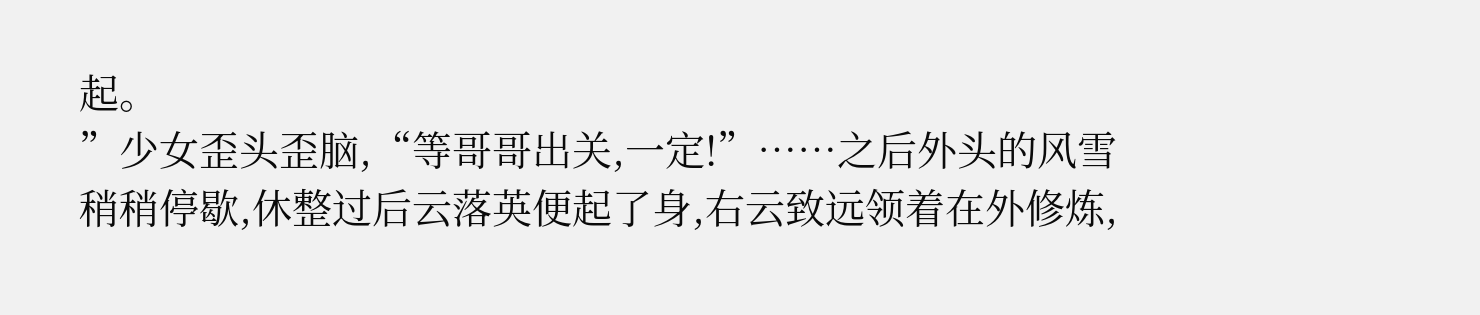起。
”少女歪头歪脑,“等哥哥出关,一定!”……之后外头的风雪稍稍停歇,休整过后云落英便起了身,右云致远领着在外修炼,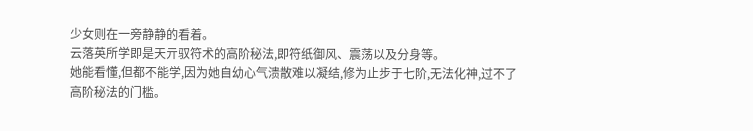少女则在一旁静静的看着。
云落英所学即是天亓驭符术的高阶秘法,即符纸御风、震荡以及分身等。
她能看懂,但都不能学,因为她自幼心气溃散难以凝结,修为止步于七阶,无法化神,过不了高阶秘法的门槛。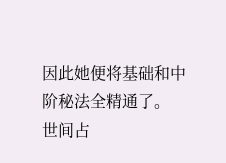因此她便将基础和中阶秘法全精通了。
世间占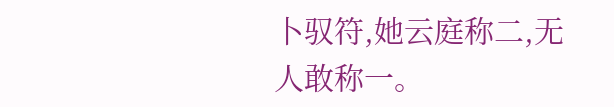卜驭符,她云庭称二,无人敢称一。